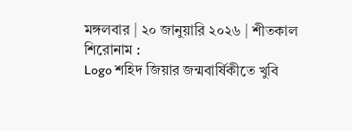মঙ্গলবার | ২০ জানুয়ারি ২০২৬ | শীতকাল
শিরোনাম :
Logo শহিদ জিয়ার জন্মবার্ষিকীতে খুবি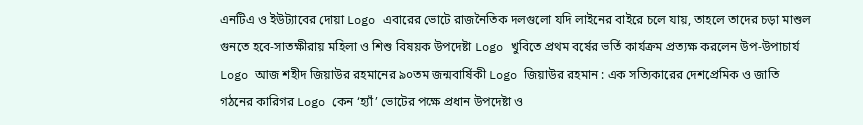এনটিএ ও ইউট্যাবের দোয়া Logo এবারের ভোটে রাজনৈতিক দলগুলো যদি লাইনের বাইরে চলে যায়, তাহলে তাদের চড়া মাশুল গুনতে হবে-সাতক্ষীরায় মহিলা ও শিশু বিষয়ক উপদেষ্টা Logo খুবিতে প্রথম বর্ষের ভর্তি কার্যক্রম প্রত্যক্ষ করলেন উপ-উপাচার্য Logo আজ শহীদ জিয়াউর রহমানের ৯০তম জন্মবার্ষিকী Logo জিয়াউর রহমান : এক সত্যিকারের দেশপ্রেমিক ও জাতি গঠনের কারিগর Logo কেন ‘হ্যাঁ’ ভোটের পক্ষে প্রধান উপদেষ্টা ও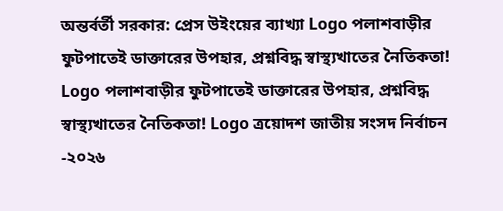অন্তর্বর্তী সরকার: প্রেস উইংয়ের ব্যাখ্যা Logo পলাশবাড়ীর ফুটপাতেই ডাক্তারের উপহার, প্রশ্নবিদ্ধ স্বাস্থ্যখাতের নৈতিকতা! Logo পলাশবাড়ীর ফুটপাতেই ডাক্তারের উপহার, প্রশ্নবিদ্ধ স্বাস্থ্যখাতের নৈতিকতা! Logo ত্রয়োদশ জাতীয় সংসদ নির্বাচন -২০২৬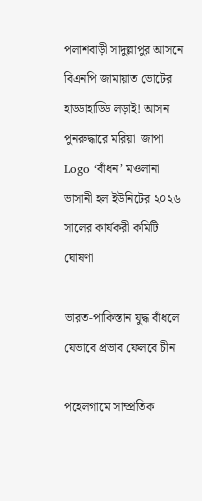পলাশবাড়ী সাদুল্লাপুর আসনে  বিএনপি জামায়াত ভোটের  হাড্ডাহাড্ডি লড়াই! আসন পুনরুদ্ধারে মরিয়া  জাপা Logo ‘বাঁধন’ মওলানা ভাসানী হল ইউনিটের ২০২৬ সালের কার্যকরী কমিটি ঘোষণা

ভারত-পাকিস্তান যুদ্ধ বাঁধলে যেভাবে প্রভাব ফেলবে চীন

পহেলগামে সাম্প্রতিক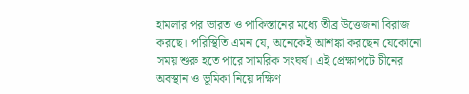হামলার পর ভারত ও পাকিস্তানের মধ্যে তীব্র উত্তেজনা বিরাজ করছে। পরিস্থিতি এমন যে, অনেকেই আশঙ্কা করছেন যেকোনো সময় শুরু হতে পারে সামরিক সংঘর্ষ। এই প্রেক্ষাপটে চীনের অবস্থান ও ভূমিকা নিয়ে দক্ষিণ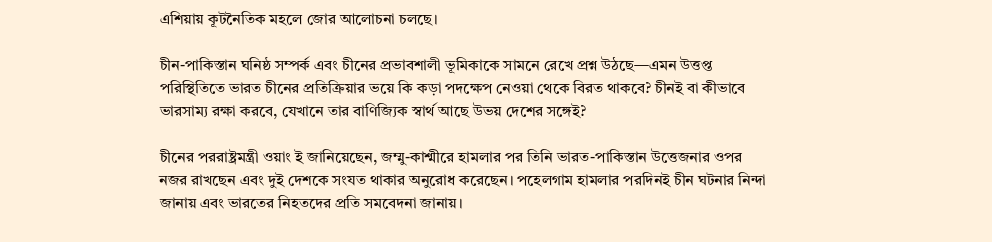এশিয়ায় কূটনৈতিক মহলে জোর আলোচনা চলছে।

চীন-পাকিস্তান ঘনিষ্ঠ সম্পর্ক এবং চীনের প্রভাবশালী ভূমিকাকে সামনে রেখে প্রশ্ন উঠছে—এমন উত্তপ্ত পরিস্থিতিতে ভারত চীনের প্রতিক্রিয়ার ভয়ে কি কড়া পদক্ষেপ নেওয়া থেকে বিরত থাকবে? চীনই বা কীভাবে ভারসাম্য রক্ষা করবে, যেখানে তার বাণিজ্যিক স্বার্থ আছে উভয় দেশের সঙ্গেই?

চীনের পররাষ্ট্রমন্ত্রী ওয়াং ই জানিয়েছেন, জম্মু-কাশ্মীরে হামলার পর তিনি ভারত-পাকিস্তান উত্তেজনার ওপর নজর রাখছেন এবং দুই দেশকে সংযত থাকার অনুরোধ করেছেন। পহেলগাম হামলার পরদিনই চীন ঘটনার নিন্দা জানায় এবং ভারতের নিহতদের প্রতি সমবেদনা জানায়।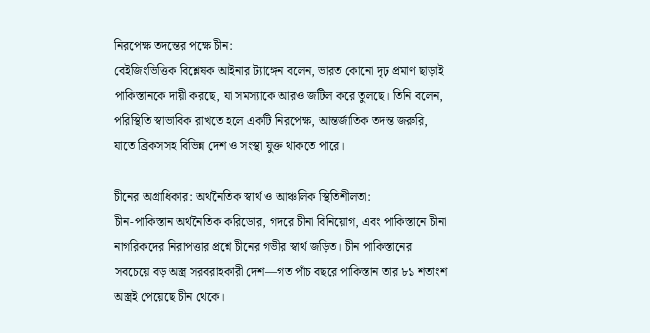নিরপেক্ষ তদন্তের পক্ষে চীন:
বেইজিংভিত্তিক বিশ্লেষক আইনার ট্যাঙ্গেন বলেন, ভারত কোনো দৃঢ় প্রমাণ ছাড়াই পাকিস্তানকে দায়ী করছে, যা সমস্যাকে আরও জটিল করে তুলছে। তিনি বলেন, পরিস্থিতি স্বাভাবিক রাখতে হলে একটি নিরপেক্ষ, আন্তর্জাতিক তদন্ত জরুরি, যাতে ব্রিকসসহ বিভিন্ন দেশ ও সংস্থা যুক্ত থাকতে পারে।

চীনের অগ্রাধিকার: অর্থনৈতিক স্বার্থ ও আঞ্চলিক স্থিতিশীলতা:
চীন-পাকিস্তান অর্থনৈতিক করিডোর, গদরে চীনা বিনিয়োগ, এবং পাকিস্তানে চীনা নাগরিকদের নিরাপত্তার প্রশ্নে চীনের গভীর স্বার্থ জড়িত। চীন পাকিস্তানের সবচেয়ে বড় অস্ত্র সরবরাহকারী দেশ—গত পাঁচ বছরে পাকিস্তান তার ৮১ শতাংশ অস্ত্রই পেয়েছে চীন থেকে।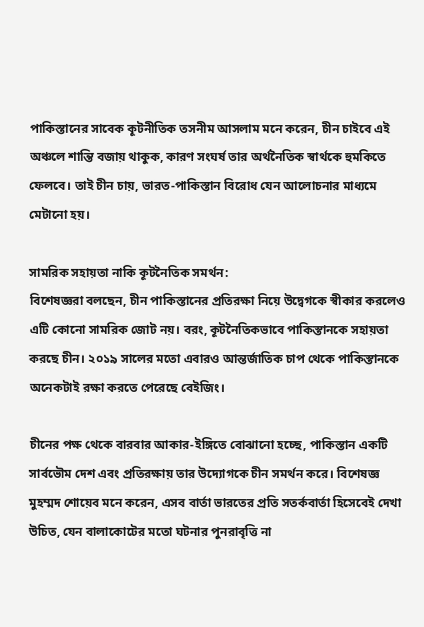পাকিস্তানের সাবেক কূটনীতিক তসনীম আসলাম মনে করেন, চীন চাইবে এই অঞ্চলে শান্তি বজায় থাকুক, কারণ সংঘর্ষ তার অর্থনৈতিক স্বার্থকে হুমকিতে ফেলবে। তাই চীন চায়, ভারত-পাকিস্তান বিরোধ যেন আলোচনার মাধ্যমে মেটানো হয়।

সামরিক সহায়তা নাকি কূটনৈতিক সমর্থন:
বিশেষজ্ঞরা বলছেন, চীন পাকিস্তানের প্রতিরক্ষা নিয়ে উদ্বেগকে স্বীকার করলেও এটি কোনো সামরিক জোট নয়। বরং, কূটনৈতিকভাবে পাকিস্তানকে সহায়তা করছে চীন। ২০১৯ সালের মতো এবারও আন্তর্জাতিক চাপ থেকে পাকিস্তানকে অনেকটাই রক্ষা করতে পেরেছে বেইজিং।

চীনের পক্ষ থেকে বারবার আকার-ইঙ্গিতে বোঝানো হচ্ছে, পাকিস্তান একটি সার্বভৌম দেশ এবং প্রতিরক্ষায় তার উদ্যোগকে চীন সমর্থন করে। বিশেষজ্ঞ মুহম্মদ শোয়েব মনে করেন, এসব বার্তা ভারতের প্রতি সতর্কবার্তা হিসেবেই দেখা উচিত, যেন বালাকোটের মতো ঘটনার পুনরাবৃত্তি না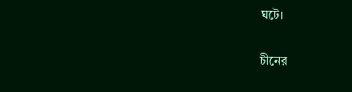ঘটে।

চীনের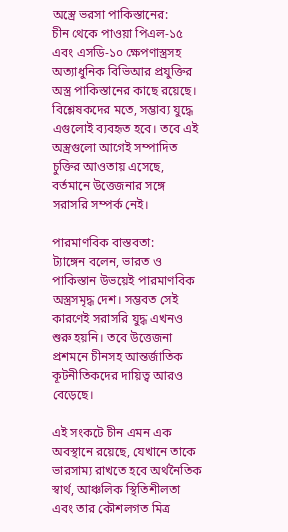অস্ত্রে ভরসা পাকিস্তানের:
চীন থেকে পাওয়া পিএল-১৫ এবং এসডি-১০ ক্ষেপণাস্ত্রসহ অত্যাধুনিক বিভিআর প্রযুক্তির অস্ত্র পাকিস্তানের কাছে রয়েছে। বিশ্লেষকদের মতে, সম্ভাব্য যুদ্ধে এগুলোই ব্যবহৃত হবে। তবে এই অস্ত্রগুলো আগেই সম্পাদিত চুক্তির আওতায় এসেছে, বর্তমানে উত্তেজনার সঙ্গে সরাসরি সম্পর্ক নেই।

পারমাণবিক বাস্তবতা:
ট্যাঙ্গেন বলেন, ভারত ও পাকিস্তান উভয়েই পারমাণবিক অস্ত্রসমৃদ্ধ দেশ। সম্ভবত সেই কারণেই সরাসরি যুদ্ধ এখনও শুরু হয়নি। তবে উত্তেজনা প্রশমনে চীনসহ আন্তর্জাতিক কূটনীতিকদের দায়িত্ব আরও বেড়েছে।

এই সংকটে চীন এমন এক অবস্থানে রয়েছে, যেখানে তাকে ভারসাম্য রাখতে হবে অর্থনৈতিক স্বার্থ, আঞ্চলিক স্থিতিশীলতা এবং তার কৌশলগত মিত্র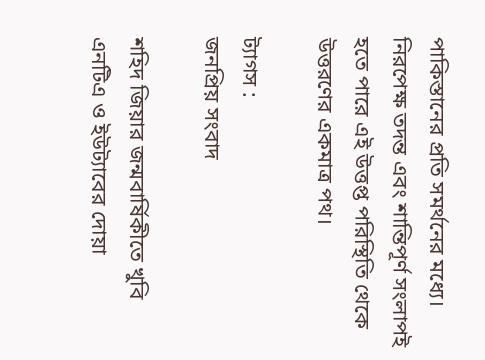পাকিস্তানের প্রতি সমর্থনের মধ্যে। নিরপেক্ষ তদন্ত এবং শান্তিপূর্ণ সংলাপই হতে পারে এই উত্তপ্ত পরিস্থিতি থেকে উত্তরণের একমাত্র পথ।

ট্যাগস :
জনপ্রিয় সংবাদ

শহিদ জিয়ার জন্মবার্ষিকীতে খুবি এনটিএ ও ইউট্যাবের দোয়া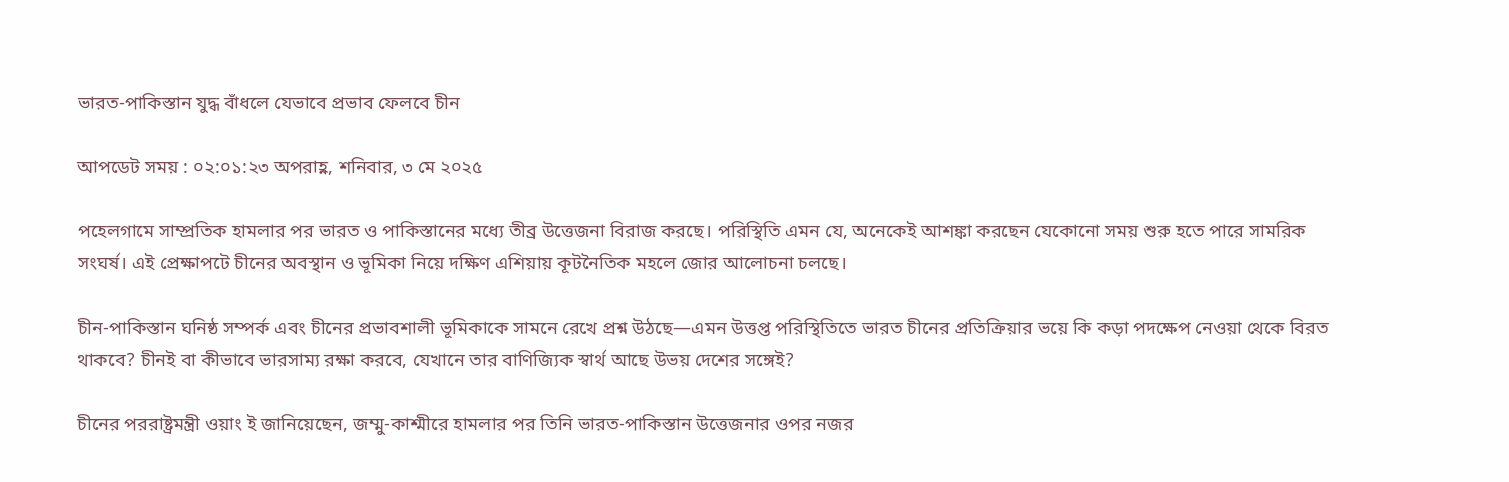ভারত-পাকিস্তান যুদ্ধ বাঁধলে যেভাবে প্রভাব ফেলবে চীন

আপডেট সময় : ০২:০১:২৩ অপরাহ্ণ, শনিবার, ৩ মে ২০২৫

পহেলগামে সাম্প্রতিক হামলার পর ভারত ও পাকিস্তানের মধ্যে তীব্র উত্তেজনা বিরাজ করছে। পরিস্থিতি এমন যে, অনেকেই আশঙ্কা করছেন যেকোনো সময় শুরু হতে পারে সামরিক সংঘর্ষ। এই প্রেক্ষাপটে চীনের অবস্থান ও ভূমিকা নিয়ে দক্ষিণ এশিয়ায় কূটনৈতিক মহলে জোর আলোচনা চলছে।

চীন-পাকিস্তান ঘনিষ্ঠ সম্পর্ক এবং চীনের প্রভাবশালী ভূমিকাকে সামনে রেখে প্রশ্ন উঠছে—এমন উত্তপ্ত পরিস্থিতিতে ভারত চীনের প্রতিক্রিয়ার ভয়ে কি কড়া পদক্ষেপ নেওয়া থেকে বিরত থাকবে? চীনই বা কীভাবে ভারসাম্য রক্ষা করবে, যেখানে তার বাণিজ্যিক স্বার্থ আছে উভয় দেশের সঙ্গেই?

চীনের পররাষ্ট্রমন্ত্রী ওয়াং ই জানিয়েছেন, জম্মু-কাশ্মীরে হামলার পর তিনি ভারত-পাকিস্তান উত্তেজনার ওপর নজর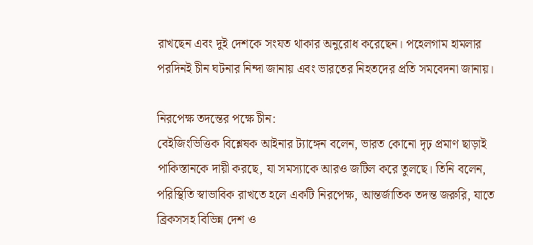রাখছেন এবং দুই দেশকে সংযত থাকার অনুরোধ করেছেন। পহেলগাম হামলার পরদিনই চীন ঘটনার নিন্দা জানায় এবং ভারতের নিহতদের প্রতি সমবেদনা জানায়।

নিরপেক্ষ তদন্তের পক্ষে চীন:
বেইজিংভিত্তিক বিশ্লেষক আইনার ট্যাঙ্গেন বলেন, ভারত কোনো দৃঢ় প্রমাণ ছাড়াই পাকিস্তানকে দায়ী করছে, যা সমস্যাকে আরও জটিল করে তুলছে। তিনি বলেন, পরিস্থিতি স্বাভাবিক রাখতে হলে একটি নিরপেক্ষ, আন্তর্জাতিক তদন্ত জরুরি, যাতে ব্রিকসসহ বিভিন্ন দেশ ও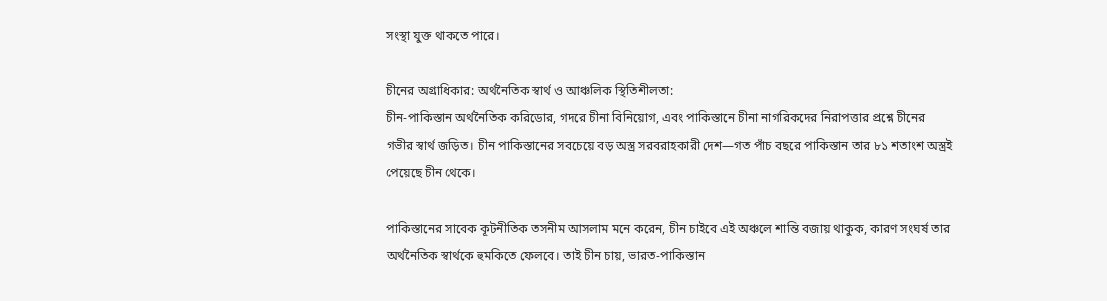সংস্থা যুক্ত থাকতে পারে।

চীনের অগ্রাধিকার: অর্থনৈতিক স্বার্থ ও আঞ্চলিক স্থিতিশীলতা:
চীন-পাকিস্তান অর্থনৈতিক করিডোর, গদরে চীনা বিনিয়োগ, এবং পাকিস্তানে চীনা নাগরিকদের নিরাপত্তার প্রশ্নে চীনের গভীর স্বার্থ জড়িত। চীন পাকিস্তানের সবচেয়ে বড় অস্ত্র সরবরাহকারী দেশ—গত পাঁচ বছরে পাকিস্তান তার ৮১ শতাংশ অস্ত্রই পেয়েছে চীন থেকে।

পাকিস্তানের সাবেক কূটনীতিক তসনীম আসলাম মনে করেন, চীন চাইবে এই অঞ্চলে শান্তি বজায় থাকুক, কারণ সংঘর্ষ তার অর্থনৈতিক স্বার্থকে হুমকিতে ফেলবে। তাই চীন চায়, ভারত-পাকিস্তান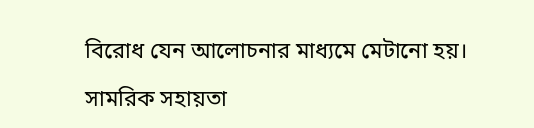বিরোধ যেন আলোচনার মাধ্যমে মেটানো হয়।

সামরিক সহায়তা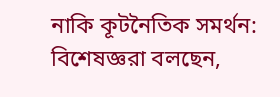নাকি কূটনৈতিক সমর্থন:
বিশেষজ্ঞরা বলছেন,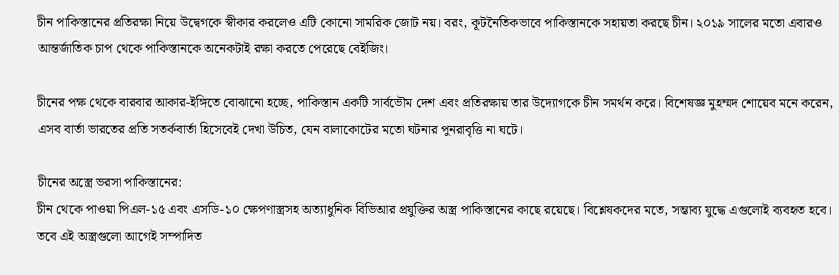চীন পাকিস্তানের প্রতিরক্ষা নিয়ে উদ্বেগকে স্বীকার করলেও এটি কোনো সামরিক জোট নয়। বরং, কূটনৈতিকভাবে পাকিস্তানকে সহায়তা করছে চীন। ২০১৯ সালের মতো এবারও আন্তর্জাতিক চাপ থেকে পাকিস্তানকে অনেকটাই রক্ষা করতে পেরেছে বেইজিং।

চীনের পক্ষ থেকে বারবার আকার-ইঙ্গিতে বোঝানো হচ্ছে, পাকিস্তান একটি সার্বভৌম দেশ এবং প্রতিরক্ষায় তার উদ্যোগকে চীন সমর্থন করে। বিশেষজ্ঞ মুহম্মদ শোয়েব মনে করেন, এসব বার্তা ভারতের প্রতি সতর্কবার্তা হিসেবেই দেখা উচিত, যেন বালাকোটের মতো ঘটনার পুনরাবৃত্তি না ঘটে।

চীনের অস্ত্রে ভরসা পাকিস্তানের:
চীন থেকে পাওয়া পিএল-১৫ এবং এসডি-১০ ক্ষেপণাস্ত্রসহ অত্যাধুনিক বিভিআর প্রযুক্তির অস্ত্র পাকিস্তানের কাছে রয়েছে। বিশ্লেষকদের মতে, সম্ভাব্য যুদ্ধে এগুলোই ব্যবহৃত হবে। তবে এই অস্ত্রগুলো আগেই সম্পাদিত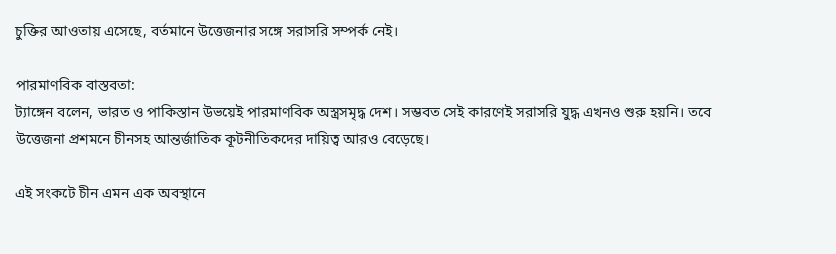চুক্তির আওতায় এসেছে, বর্তমানে উত্তেজনার সঙ্গে সরাসরি সম্পর্ক নেই।

পারমাণবিক বাস্তবতা:
ট্যাঙ্গেন বলেন, ভারত ও পাকিস্তান উভয়েই পারমাণবিক অস্ত্রসমৃদ্ধ দেশ। সম্ভবত সেই কারণেই সরাসরি যুদ্ধ এখনও শুরু হয়নি। তবে উত্তেজনা প্রশমনে চীনসহ আন্তর্জাতিক কূটনীতিকদের দায়িত্ব আরও বেড়েছে।

এই সংকটে চীন এমন এক অবস্থানে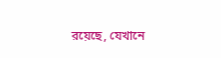রয়েছে, যেখানে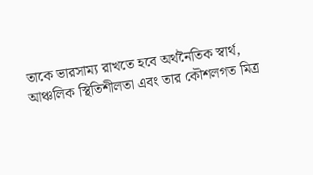তাকে ভারসাম্য রাখতে হবে অর্থনৈতিক স্বার্থ, আঞ্চলিক স্থিতিশীলতা এবং তার কৌশলগত মিত্র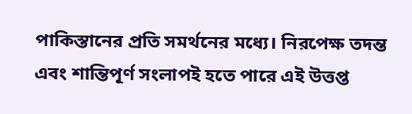পাকিস্তানের প্রতি সমর্থনের মধ্যে। নিরপেক্ষ তদন্ত এবং শান্তিপূর্ণ সংলাপই হতে পারে এই উত্তপ্ত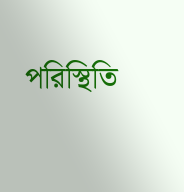পরিস্থিতি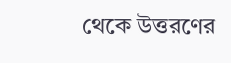থেকে উত্তরণের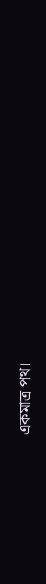একমাত্র পথ।